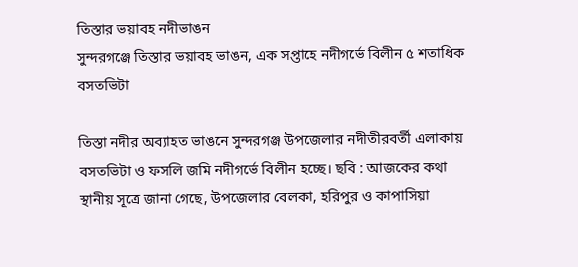তিস্তার ভয়াবহ নদীভাঙন
সুন্দরগঞ্জে তিস্তার ভয়াবহ ভাঙন, এক সপ্তাহে নদীগর্ভে বিলীন ৫ শতাধিক বসতভিটা

তিস্তা নদীর অব্যাহত ভাঙনে সুন্দরগঞ্জ উপজেলার নদীতীরবর্তী এলাকায় বসতভিটা ও ফসলি জমি নদীগর্ভে বিলীন হচ্ছে। ছবি : আজকের কথা
স্থানীয় সূত্রে জানা গেছে, উপজেলার বেলকা, হরিপুর ও কাপাসিয়া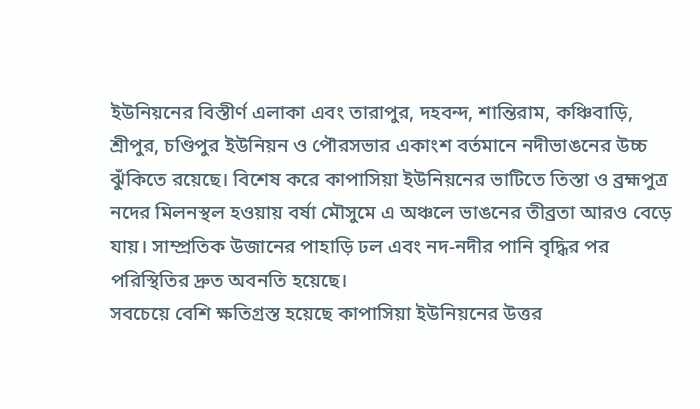ইউনিয়নের বিস্তীর্ণ এলাকা এবং তারাপুর, দহবন্দ, শান্তিরাম, কঞ্চিবাড়ি, শ্রীপুর, চণ্ডিপুর ইউনিয়ন ও পৌরসভার একাংশ বর্তমানে নদীভাঙনের উচ্চ ঝুঁকিতে রয়েছে। বিশেষ করে কাপাসিয়া ইউনিয়নের ভাটিতে তিস্তা ও ব্রহ্মপুত্র নদের মিলনস্থল হওয়ায় বর্ষা মৌসুমে এ অঞ্চলে ভাঙনের তীব্রতা আরও বেড়ে যায়। সাম্প্রতিক উজানের পাহাড়ি ঢল এবং নদ-নদীর পানি বৃদ্ধির পর পরিস্থিতির দ্রুত অবনতি হয়েছে।
সবচেয়ে বেশি ক্ষতিগ্রস্ত হয়েছে কাপাসিয়া ইউনিয়নের উত্তর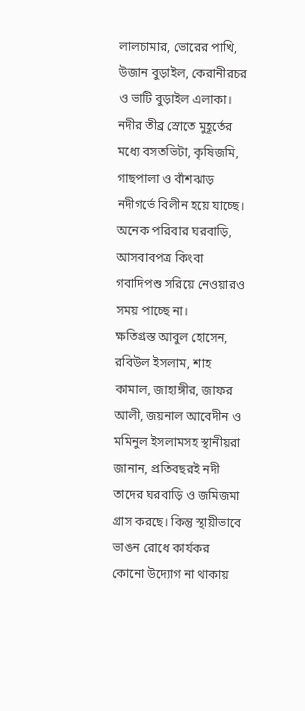লালচামার, ভোরের পাখি, উজান বুড়াইল, কেরানীরচর ও ভাটি বুড়াইল এলাকা। নদীর তীব্র স্রোতে মুহূর্তের মধ্যে বসতভিটা, কৃষিজমি, গাছপালা ও বাঁশঝাড় নদীগর্ভে বিলীন হয়ে যাচ্ছে। অনেক পরিবার ঘরবাড়ি, আসবাবপত্র কিংবা গবাদিপশু সরিয়ে নেওয়ারও সময় পাচ্ছে না।
ক্ষতিগ্রস্ত আবুল হোসেন, রবিউল ইসলাম, শাহ কামাল, জাহাঙ্গীর, জাফর আলী, জয়নাল আবেদীন ও মমিনুল ইসলামসহ স্থানীয়রা জানান, প্রতিবছরই নদী তাদের ঘরবাড়ি ও জমিজমা গ্রাস করছে। কিন্তু স্থায়ীভাবে ভাঙন রোধে কার্যকর কোনো উদ্যোগ না থাকায়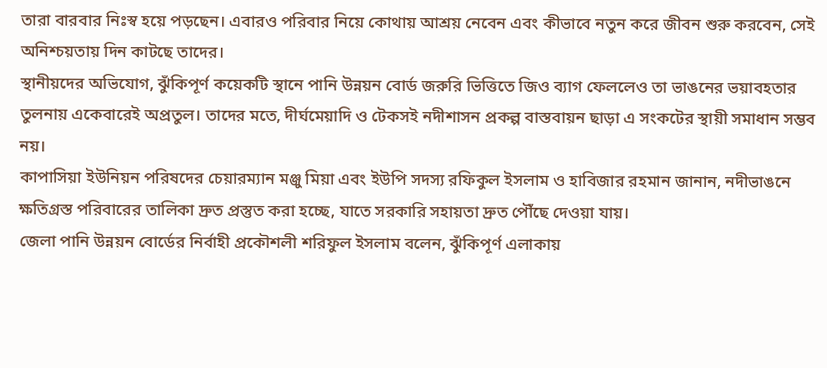তারা বারবার নিঃস্ব হয়ে পড়ছেন। এবারও পরিবার নিয়ে কোথায় আশ্রয় নেবেন এবং কীভাবে নতুন করে জীবন শুরু করবেন, সেই অনিশ্চয়তায় দিন কাটছে তাদের।
স্থানীয়দের অভিযোগ, ঝুঁকিপূর্ণ কয়েকটি স্থানে পানি উন্নয়ন বোর্ড জরুরি ভিত্তিতে জিও ব্যাগ ফেললেও তা ভাঙনের ভয়াবহতার তুলনায় একেবারেই অপ্রতুল। তাদের মতে, দীর্ঘমেয়াদি ও টেকসই নদীশাসন প্রকল্প বাস্তবায়ন ছাড়া এ সংকটের স্থায়ী সমাধান সম্ভব নয়।
কাপাসিয়া ইউনিয়ন পরিষদের চেয়ারম্যান মঞ্জু মিয়া এবং ইউপি সদস্য রফিকুল ইসলাম ও হাবিজার রহমান জানান, নদীভাঙনে ক্ষতিগ্রস্ত পরিবারের তালিকা দ্রুত প্রস্তুত করা হচ্ছে, যাতে সরকারি সহায়তা দ্রুত পৌঁছে দেওয়া যায়।
জেলা পানি উন্নয়ন বোর্ডের নির্বাহী প্রকৌশলী শরিফুল ইসলাম বলেন, ঝুঁকিপূর্ণ এলাকায়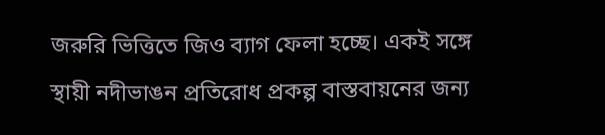জরুরি ভিত্তিতে জিও ব্যাগ ফেলা হচ্ছে। একই সঙ্গে স্থায়ী নদীভাঙন প্রতিরোধ প্রকল্প বাস্তবায়নের জন্য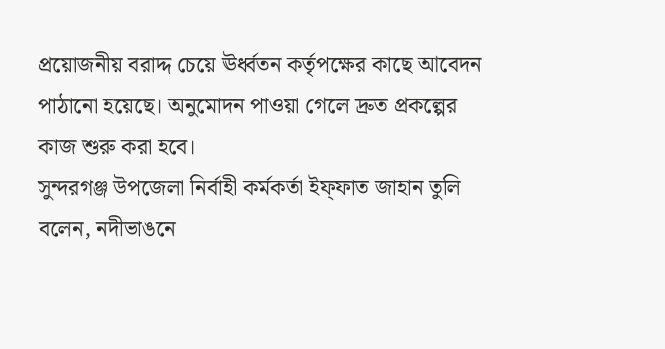প্রয়োজনীয় বরাদ্দ চেয়ে ঊর্ধ্বতন কর্তৃপক্ষের কাছে আবেদন পাঠানো হয়েছে। অনুমোদন পাওয়া গেলে দ্রুত প্রকল্পের কাজ শুরু করা হবে।
সুন্দরগঞ্জ উপজেলা নির্বাহী কর্মকর্তা ইফ্ফাত জাহান তুলি বলেন, নদীভাঙনে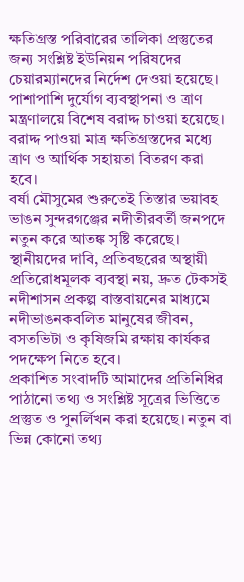ক্ষতিগ্রস্ত পরিবারের তালিকা প্রস্তুতের জন্য সংশ্লিষ্ট ইউনিয়ন পরিষদের চেয়ারম্যানদের নির্দেশ দেওয়া হয়েছে। পাশাপাশি দুর্যোগ ব্যবস্থাপনা ও ত্রাণ মন্ত্রণালয়ে বিশেষ বরাদ্দ চাওয়া হয়েছে। বরাদ্দ পাওয়া মাত্র ক্ষতিগ্রস্তদের মধ্যে ত্রাণ ও আর্থিক সহায়তা বিতরণ করা হবে।
বর্ষা মৌসুমের শুরুতেই তিস্তার ভয়াবহ ভাঙন সুন্দরগঞ্জের নদীতীরবর্তী জনপদে নতুন করে আতঙ্ক সৃষ্টি করেছে। স্থানীয়দের দাবি, প্রতিবছরের অস্থায়ী প্রতিরোধমূলক ব্যবস্থা নয়, দ্রুত টেকসই নদীশাসন প্রকল্প বাস্তবায়নের মাধ্যমে নদীভাঙনকবলিত মানুষের জীবন, বসতভিটা ও কৃষিজমি রক্ষায় কার্যকর পদক্ষেপ নিতে হবে।
প্রকাশিত সংবাদটি আমাদের প্রতিনিধির পাঠানো তথ্য ও সংশ্লিষ্ট সূত্রের ভিত্তিতে প্রস্তুত ও পুনর্লিখন করা হয়েছে। নতুন বা ভিন্ন কোনো তথ্য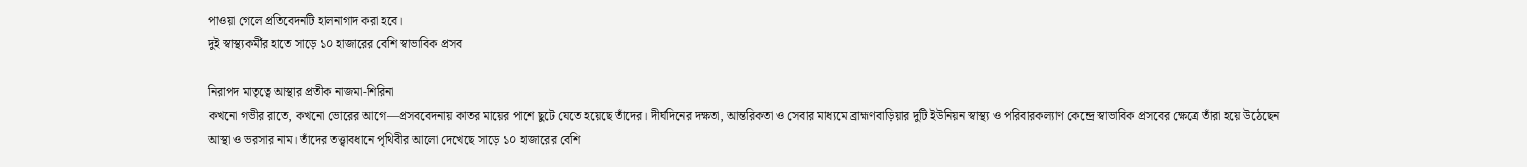পাওয়া গেলে প্রতিবেদনটি হালনাগাদ করা হবে।
দুই স্বাস্থ্যকর্মীর হাতে সাড়ে ১০ হাজারের বেশি স্বাভাবিক প্রসব

নিরাপদ মাতৃত্বে আস্থার প্রতীক নাজমা-শিরিনা
কখনো গভীর রাতে, কখনো ভোরের আগে—প্রসববেদনায় কাতর মায়ের পাশে ছুটে যেতে হয়েছে তাঁদের। দীর্ঘদিনের দক্ষতা, আন্তরিকতা ও সেবার মাধ্যমে ব্রাহ্মণবাড়িয়ার দুটি ইউনিয়ন স্বাস্থ্য ও পরিবারকল্যাণ কেন্দ্রে স্বাভাবিক প্রসবের ক্ষেত্রে তাঁরা হয়ে উঠেছেন আস্থা ও ভরসার নাম। তাঁদের তত্ত্বাবধানে পৃথিবীর আলো দেখেছে সাড়ে ১০ হাজারের বেশি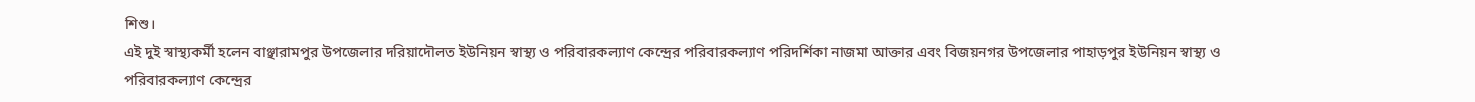শিশু।
এই দুই স্বাস্থ্যকর্মী হলেন বাঞ্ছারামপুর উপজেলার দরিয়াদৌলত ইউনিয়ন স্বাস্থ্য ও পরিবারকল্যাণ কেন্দ্রের পরিবারকল্যাণ পরিদর্শিকা নাজমা আক্তার এবং বিজয়নগর উপজেলার পাহাড়পুর ইউনিয়ন স্বাস্থ্য ও পরিবারকল্যাণ কেন্দ্রের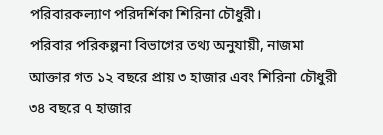পরিবারকল্যাণ পরিদর্শিকা শিরিনা চৌধুরী।
পরিবার পরিকল্পনা বিভাগের তথ্য অনুযায়ী, নাজমা আক্তার গত ১২ বছরে প্রায় ৩ হাজার এবং শিরিনা চৌধুরী ৩৪ বছরে ৭ হাজার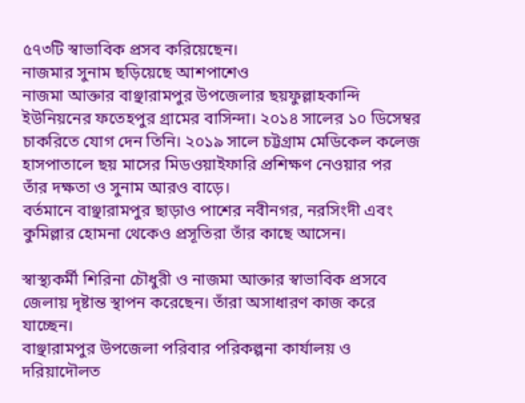৫৭৩টি স্বাভাবিক প্রসব করিয়েছেন।
নাজমার সুনাম ছড়িয়েছে আশপাশেও
নাজমা আক্তার বাঞ্ছারামপুর উপজেলার ছয়ফুল্লাহকান্দি ইউনিয়নের ফতেহপুর গ্রামের বাসিন্দা। ২০১৪ সালের ১০ ডিসেম্বর চাকরিতে যোগ দেন তিনি। ২০১৯ সালে চট্টগ্রাম মেডিকেল কলেজ হাসপাতালে ছয় মাসের মিডওয়াইফারি প্রশিক্ষণ নেওয়ার পর তাঁর দক্ষতা ও সুনাম আরও বাড়ে।
বর্তমানে বাঞ্ছারামপুর ছাড়াও পাশের নবীনগর, নরসিংদী এবং কুমিল্লার হোমনা থেকেও প্রসূতিরা তাঁর কাছে আসেন।

স্বাস্থ্যকর্মী শিরিনা চৌধুরী ও নাজমা আক্তার স্বাভাবিক প্রসবে জেলায় দৃষ্টান্ত স্থাপন করেছেন। তাঁরা অসাধারণ কাজ করে যাচ্ছেন।
বাঞ্ছারামপুর উপজেলা পরিবার পরিকল্পনা কার্যালয় ও দরিয়াদৌলত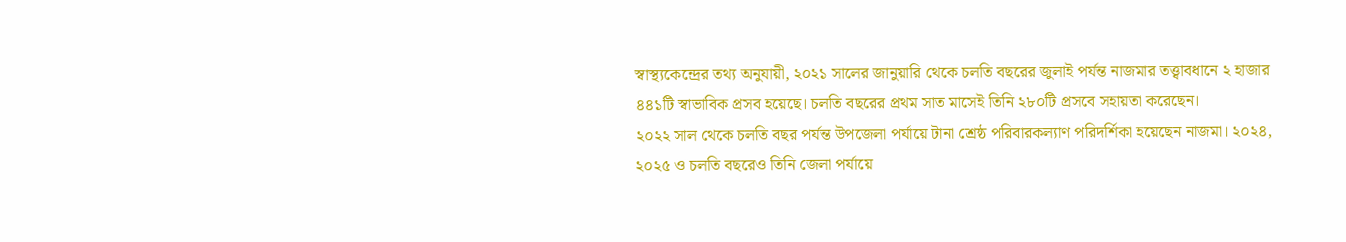স্বাস্থ্যকেন্দ্রের তথ্য অনুযায়ী, ২০২১ সালের জানুয়ারি থেকে চলতি বছরের জুলাই পর্যন্ত নাজমার তত্ত্বাবধানে ২ হাজার ৪৪১টি স্বাভাবিক প্রসব হয়েছে। চলতি বছরের প্রথম সাত মাসেই তিনি ২৮০টি প্রসবে সহায়তা করেছেন।
২০২২ সাল থেকে চলতি বছর পর্যন্ত উপজেলা পর্যায়ে টানা শ্রেষ্ঠ পরিবারকল্যাণ পরিদর্শিকা হয়েছেন নাজমা। ২০২৪, ২০২৫ ও চলতি বছরেও তিনি জেলা পর্যায়ে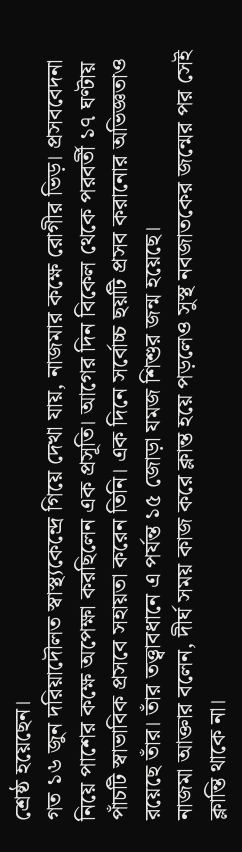শ্রেষ্ঠ হয়েছেন।
গত ১৬ জুন দরিয়াদৌলত স্বাস্থ্যকেন্দ্রে গিয়ে দেখা যায়, নাজমার কক্ষে রোগীর ভিড়। প্রসববেদনা নিয়ে পাশের কক্ষে অপেক্ষা করছিলেন এক প্রসূতি। আগের দিন বিকেল থেকে পরবর্তী ১৭ ঘণ্টায় পাঁচটি স্বাভাবিক প্রসবে সহায়তা করেন তিনি। এক দিনে সর্বোচ্চ ছয়টি প্রসব করানোর অভিজ্ঞতাও রয়েছে তাঁর। তাঁর তত্ত্বাবধানে এ পর্যন্ত ১৫ জোড়া যমজ শিশুর জন্ম হয়েছে।
নাজমা আক্তার বলেন, দীর্ঘ সময় কাজ করে ক্লান্ত হয়ে পড়লেও সুস্থ নবজাতকের জন্মের পর সেই ক্লান্তি থাকে না।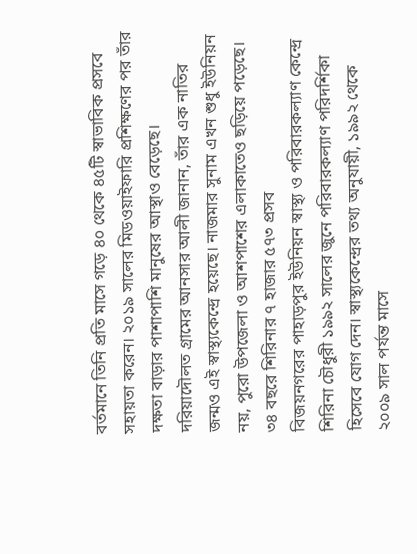বর্তমানে তিনি প্রতি মাসে গড়ে ৪০ থেকে ৪৫টি স্বাভাবিক প্রসবে সহায়তা করেন। ২০১৯ সালের মিডওয়াইফারি প্রশিক্ষণের পর তাঁর দক্ষতা বাড়ার পাশাপাশি মানুষের আস্থাও বেড়েছে।
দরিয়াদৌলত গ্রামের আনসার আলী জানান, তাঁর এক নাতির জন্মও এই স্বাস্থ্যকেন্দ্রে হয়েছে। নাজমার সুনাম এখন শুধু ইউনিয়ন নয়, পুরো উপজেলা ও আশপাশের এলাকাতেও ছড়িয়ে পড়েছে।
৩৪ বছরে শিরিনার ৭ হাজার ৫৭৩ প্রসব
বিজয়নগরের পাহাড়পুর ইউনিয়ন স্বাস্থ্য ও পরিবারকল্যাণ কেন্দ্রে শিরিনা চৌধুরী ১৯৯২ সালের জুনে পরিবারকল্যাণ পরিদর্শিকা হিসেবে যোগ দেন। স্বাস্থ্যকেন্দ্রের তথ্য অনুযায়ী, ১৯৯২ থেকে ২০০৯ সাল পর্যন্ত মাসে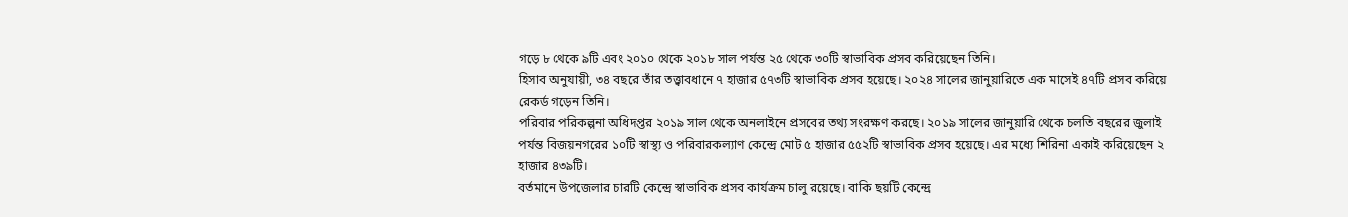গড়ে ৮ থেকে ৯টি এবং ২০১০ থেকে ২০১৮ সাল পর্যন্ত ২৫ থেকে ৩০টি স্বাভাবিক প্রসব করিয়েছেন তিনি।
হিসাব অনুযায়ী, ৩৪ বছরে তাঁর তত্ত্বাবধানে ৭ হাজার ৫৭৩টি স্বাভাবিক প্রসব হয়েছে। ২০২৪ সালের জানুয়ারিতে এক মাসেই ৪৭টি প্রসব করিয়ে রেকর্ড গড়েন তিনি।
পরিবার পরিকল্পনা অধিদপ্তর ২০১৯ সাল থেকে অনলাইনে প্রসবের তথ্য সংরক্ষণ করছে। ২০১৯ সালের জানুয়ারি থেকে চলতি বছরের জুলাই পর্যন্ত বিজয়নগরের ১০টি স্বাস্থ্য ও পরিবারকল্যাণ কেন্দ্রে মোট ৫ হাজার ৫৫২টি স্বাভাবিক প্রসব হয়েছে। এর মধ্যে শিরিনা একাই করিয়েছেন ২ হাজার ৪৩৯টি।
বর্তমানে উপজেলার চারটি কেন্দ্রে স্বাভাবিক প্রসব কার্যক্রম চালু রয়েছে। বাকি ছয়টি কেন্দ্রে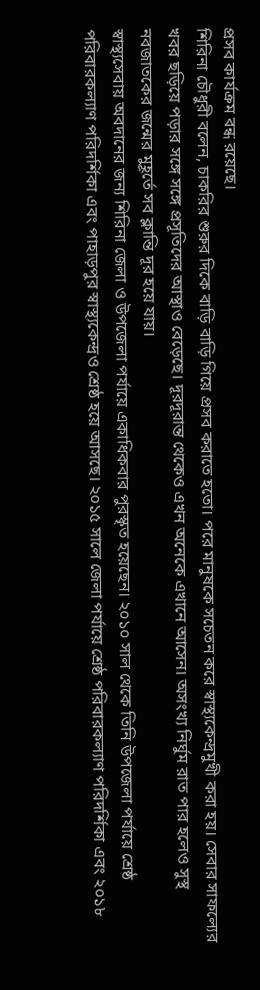প্রসব কার্যক্রম বন্ধ রয়েছে।
শিরিনা চৌধুরী বলেন, চাকরির শুরুর দিকে বাড়ি বাড়ি গিয়ে প্রসব করাতে হতো। পরে মানুষকে সচেতন করে স্বাস্থ্যকেন্দ্রমুখী করা হয়। সেবার সাফল্যের খবর ছড়িয়ে পড়ার সঙ্গে সঙ্গে প্রসূতিদের আস্থাও বেড়েছে। দূরদূরান্ত থেকেও এখন অনেকে এখানে আসেন। অসংখ্য নির্ঘুম রাত পার হলেও সুস্থ নবজাতকের জন্মের মুহূর্তে সব ক্লান্তি দূর হয়ে যায়।
স্বাস্থ্যসেবায় অবদানের জন্য শিরিনা জেলা ও উপজেলা পর্যায়ে একাধিকবার পুরস্কৃত হয়েছেন। ২০১০ সাল থেকে তিনি উপজেলা পর্যায়ে শ্রেষ্ঠ পরিবারকল্যাণ পরিদর্শিকা এবং পাহাড়পুর স্বাস্থ্যকেন্দ্রও শ্রেষ্ঠ হয়ে আসছে। ২০১৫ সালে জেলা পর্যায়ে শ্রেষ্ঠ পরিবারকল্যাণ পরিদর্শিকা এবং ২০১৮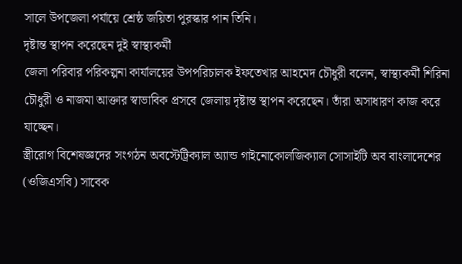সালে উপজেলা পর্যায়ে শ্রেষ্ঠ জয়িতা পুরস্কার পান তিনি।
দৃষ্টান্ত স্থাপন করেছেন দুই স্বাস্থ্যকর্মী
জেলা পরিবার পরিকল্পনা কার্যালয়ের উপপরিচালক ইফতেখার আহমেদ চৌধুরী বলেন, স্বাস্থ্যকর্মী শিরিনা চৌধুরী ও নাজমা আক্তার স্বাভাবিক প্রসবে জেলায় দৃষ্টান্ত স্থাপন করেছেন। তাঁরা অসাধারণ কাজ করে যাচ্ছেন।
স্ত্রীরোগ বিশেষজ্ঞদের সংগঠন অবস্টেট্রিক্যাল অ্যান্ড গাইনোকোলজিক্যাল সোসাইটি অব বাংলাদেশের (ওজিএসবি) সাবেক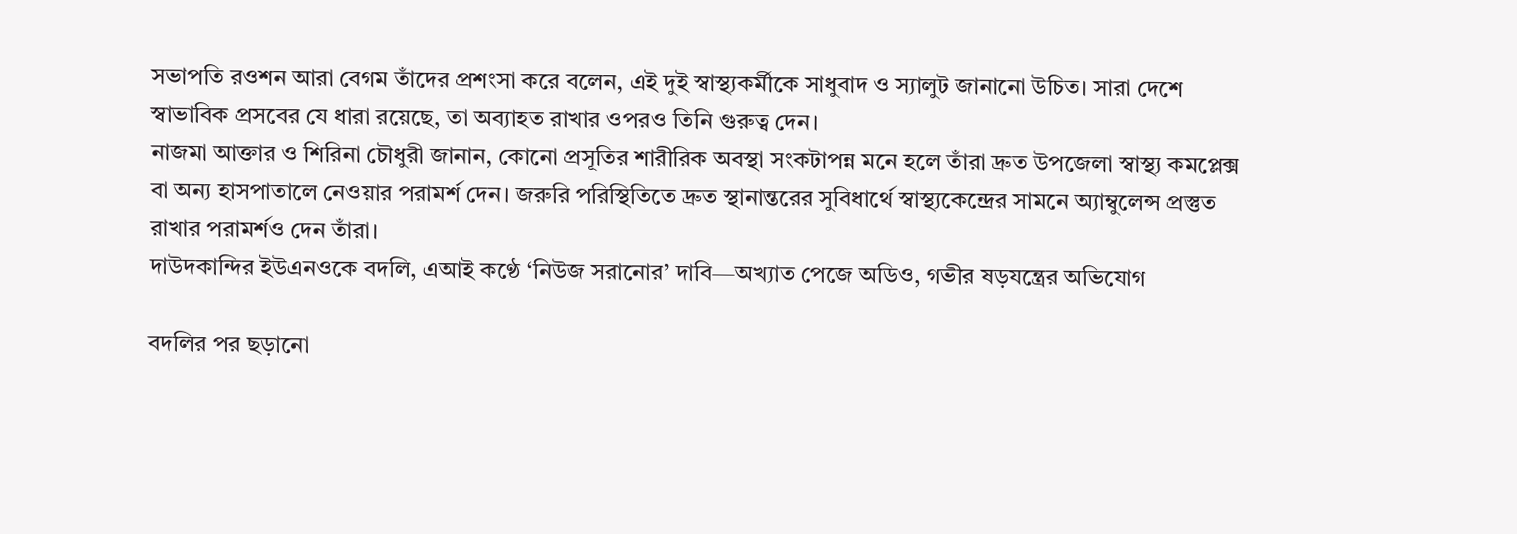সভাপতি রওশন আরা বেগম তাঁদের প্রশংসা করে বলেন, এই দুই স্বাস্থ্যকর্মীকে সাধুবাদ ও স্যালুট জানানো উচিত। সারা দেশে স্বাভাবিক প্রসবের যে ধারা রয়েছে, তা অব্যাহত রাখার ওপরও তিনি গুরুত্ব দেন।
নাজমা আক্তার ও শিরিনা চৌধুরী জানান, কোনো প্রসূতির শারীরিক অবস্থা সংকটাপন্ন মনে হলে তাঁরা দ্রুত উপজেলা স্বাস্থ্য কমপ্লেক্স বা অন্য হাসপাতালে নেওয়ার পরামর্শ দেন। জরুরি পরিস্থিতিতে দ্রুত স্থানান্তরের সুবিধার্থে স্বাস্থ্যকেন্দ্রের সামনে অ্যাম্বুলেন্স প্রস্তুত রাখার পরামর্শও দেন তাঁরা।
দাউদকান্দির ইউএনওকে বদলি, এআই কণ্ঠে ‘নিউজ সরানোর’ দাবি—অখ্যাত পেজে অডিও, গভীর ষড়যন্ত্রের অভিযোগ

বদলির পর ছড়ানো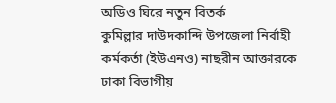অডিও ঘিরে নতুন বিতর্ক
কুমিল্লার দাউদকান্দি উপজেলা নির্বাহী কর্মকর্তা (ইউএনও) নাছরীন আক্তারকে ঢাকা বিভাগীয়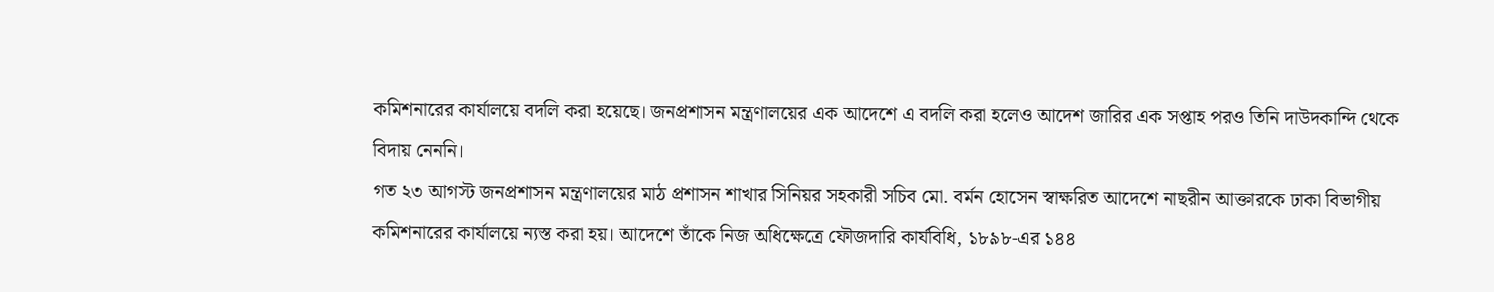কমিশনারের কার্যালয়ে বদলি করা হয়েছে। জনপ্রশাসন মন্ত্রণালয়ের এক আদেশে এ বদলি করা হলেও আদেশ জারির এক সপ্তাহ পরও তিনি দাউদকান্দি থেকে বিদায় নেননি।
গত ২৩ আগস্ট জনপ্রশাসন মন্ত্রণালয়ের মাঠ প্রশাসন শাখার সিনিয়র সহকারী সচিব মো. বর্মন হোসেন স্বাক্ষরিত আদেশে নাছরীন আক্তারকে ঢাকা বিভাগীয় কমিশনারের কার্যালয়ে ন্যস্ত করা হয়। আদেশে তাঁকে নিজ অধিক্ষেত্রে ফৌজদারি কার্যবিধি, ১৮৯৮-এর ১৪৪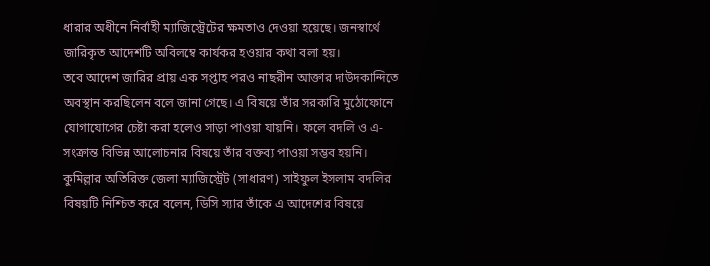ধারার অধীনে নির্বাহী ম্যাজিস্ট্রেটের ক্ষমতাও দেওয়া হয়েছে। জনস্বার্থে জারিকৃত আদেশটি অবিলম্বে কার্যকর হওয়ার কথা বলা হয়।
তবে আদেশ জারির প্রায় এক সপ্তাহ পরও নাছরীন আক্তার দাউদকান্দিতে অবস্থান করছিলেন বলে জানা গেছে। এ বিষয়ে তাঁর সরকারি মুঠোফোনে যোগাযোগের চেষ্টা করা হলেও সাড়া পাওয়া যায়নি। ফলে বদলি ও এ-সংক্রান্ত বিভিন্ন আলোচনার বিষয়ে তাঁর বক্তব্য পাওয়া সম্ভব হয়নি।
কুমিল্লার অতিরিক্ত জেলা ম্যাজিস্ট্রেট (সাধারণ) সাইফুল ইসলাম বদলির বিষয়টি নিশ্চিত করে বলেন, ডিসি স্যার তাঁকে এ আদেশের বিষয়ে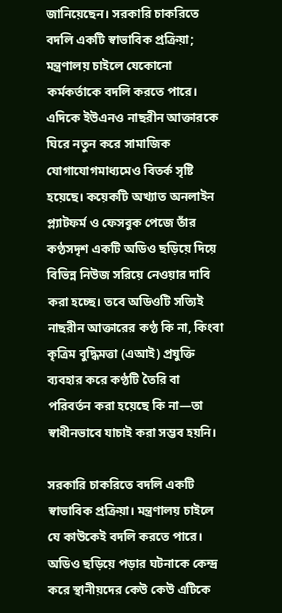জানিয়েছেন। সরকারি চাকরিতে বদলি একটি স্বাভাবিক প্রক্রিয়া; মন্ত্রণালয় চাইলে যেকোনো কর্মকর্তাকে বদলি করতে পারে।
এদিকে ইউএনও নাছরীন আক্তারকে ঘিরে নতুন করে সামাজিক যোগাযোগমাধ্যমেও বিতর্ক সৃষ্টি হয়েছে। কয়েকটি অখ্যাত অনলাইন প্ল্যাটফর্ম ও ফেসবুক পেজে তাঁর কণ্ঠসদৃশ একটি অডিও ছড়িয়ে দিয়ে বিভিন্ন নিউজ সরিয়ে নেওয়ার দাবি করা হচ্ছে। তবে অডিওটি সত্যিই নাছরীন আক্তারের কণ্ঠ কি না, কিংবা কৃত্রিম বুদ্ধিমত্তা (এআই) প্রযুক্তি ব্যবহার করে কণ্ঠটি তৈরি বা পরিবর্তন করা হয়েছে কি না—তা স্বাধীনভাবে যাচাই করা সম্ভব হয়নি।

সরকারি চাকরিতে বদলি একটি স্বাভাবিক প্রক্রিয়া। মন্ত্রণালয় চাইলে যে কাউকেই বদলি করতে পারে।
অডিও ছড়িয়ে পড়ার ঘটনাকে কেন্দ্র করে স্থানীয়দের কেউ কেউ এটিকে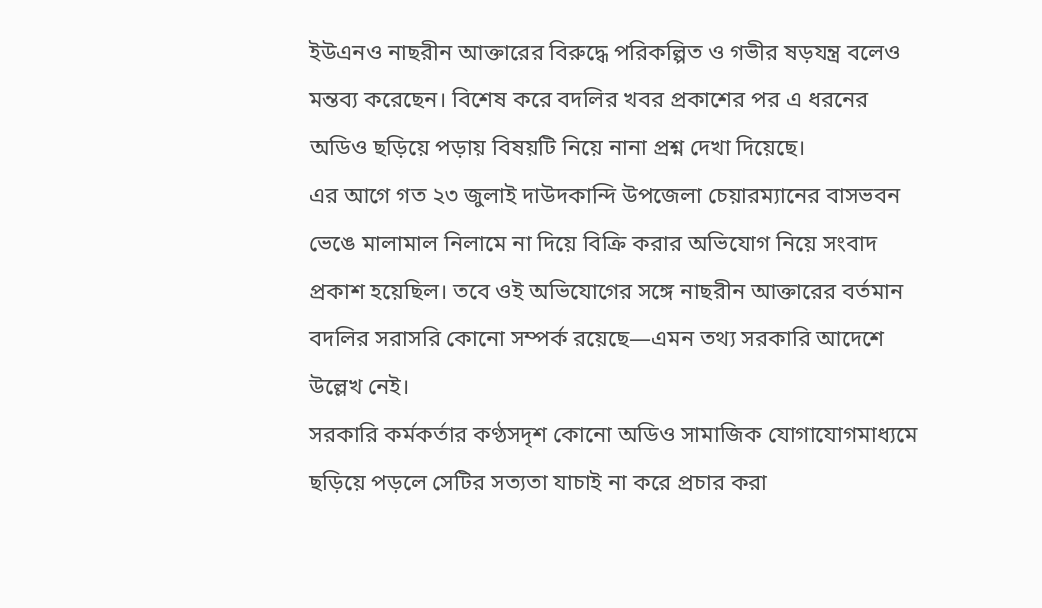ইউএনও নাছরীন আক্তারের বিরুদ্ধে পরিকল্পিত ও গভীর ষড়যন্ত্র বলেও মন্তব্য করেছেন। বিশেষ করে বদলির খবর প্রকাশের পর এ ধরনের অডিও ছড়িয়ে পড়ায় বিষয়টি নিয়ে নানা প্রশ্ন দেখা দিয়েছে।
এর আগে গত ২৩ জুলাই দাউদকান্দি উপজেলা চেয়ারম্যানের বাসভবন ভেঙে মালামাল নিলামে না দিয়ে বিক্রি করার অভিযোগ নিয়ে সংবাদ প্রকাশ হয়েছিল। তবে ওই অভিযোগের সঙ্গে নাছরীন আক্তারের বর্তমান বদলির সরাসরি কোনো সম্পর্ক রয়েছে—এমন তথ্য সরকারি আদেশে উল্লেখ নেই।
সরকারি কর্মকর্তার কণ্ঠসদৃশ কোনো অডিও সামাজিক যোগাযোগমাধ্যমে ছড়িয়ে পড়লে সেটির সত্যতা যাচাই না করে প্রচার করা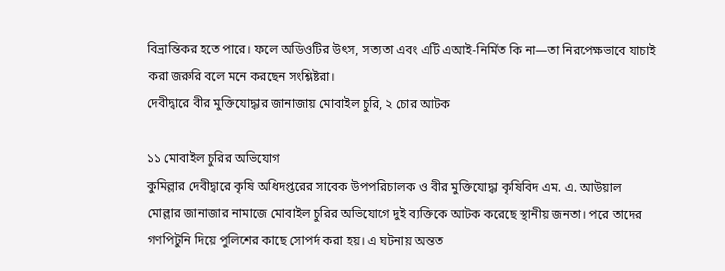বিভ্রান্তিকর হতে পারে। ফলে অডিওটির উৎস, সত্যতা এবং এটি এআই-নির্মিত কি না—তা নিরপেক্ষভাবে যাচাই করা জরুরি বলে মনে করছেন সংশ্লিষ্টরা।
দেবীদ্বারে বীর মুক্তিযোদ্ধার জানাজায় মোবাইল চুরি, ২ চোর আটক

১১ মোবাইল চুরির অভিযোগ
কুমিল্লার দেবীদ্বারে কৃষি অধিদপ্তরের সাবেক উপপরিচালক ও বীর মুক্তিযোদ্ধা কৃষিবিদ এম. এ. আউয়াল মোল্লার জানাজার নামাজে মোবাইল চুরির অভিযোগে দুই ব্যক্তিকে আটক করেছে স্থানীয় জনতা। পরে তাদের গণপিটুনি দিয়ে পুলিশের কাছে সোপর্দ করা হয়। এ ঘটনায় অন্তত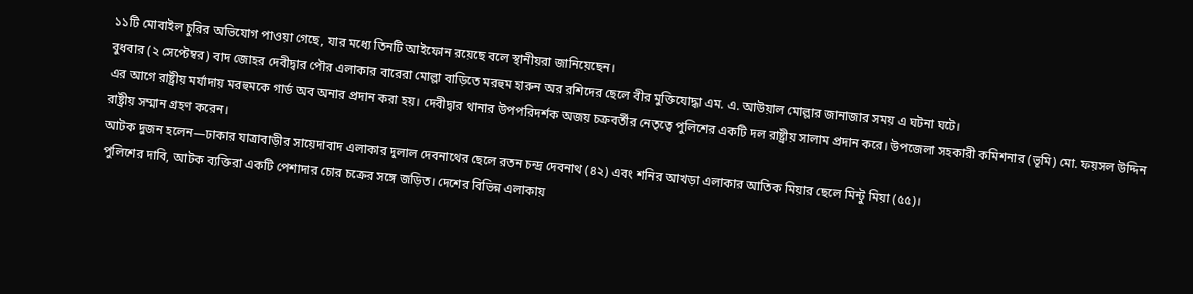১১টি মোবাইল চুরির অভিযোগ পাওয়া গেছে, যার মধ্যে তিনটি আইফোন রয়েছে বলে স্থানীয়রা জানিয়েছেন।
বুধবার (২ সেপ্টেম্বর) বাদ জোহর দেবীদ্বার পৌর এলাকার বারেরা মোল্লা বাড়িতে মরহুম হারুন অর রশিদের ছেলে বীর মুক্তিযোদ্ধা এম. এ. আউয়াল মোল্লার জানাজার সময় এ ঘটনা ঘটে।
এর আগে রাষ্ট্রীয় মর্যাদায় মরহুমকে গার্ড অব অনার প্রদান করা হয়। দেবীদ্বার থানার উপপরিদর্শক অজয় চক্রবর্তীর নেতৃত্বে পুলিশের একটি দল রাষ্ট্রীয় সালাম প্রদান করে। উপজেলা সহকারী কমিশনার (ভূমি) মো. ফয়সল উদ্দিন রাষ্ট্রীয় সম্মান গ্রহণ করেন।
আটক দুজন হলেন—ঢাকার যাত্রাবাড়ীর সায়েদাবাদ এলাকার দুলাল দেবনাথের ছেলে রতন চন্দ্র দেবনাথ (৪২) এবং শনির আখড়া এলাকার আতিক মিয়ার ছেলে মিন্টু মিয়া (৫৫)।
পুলিশের দাবি, আটক ব্যক্তিরা একটি পেশাদার চোর চক্রের সঙ্গে জড়িত। দেশের বিভিন্ন এলাকায়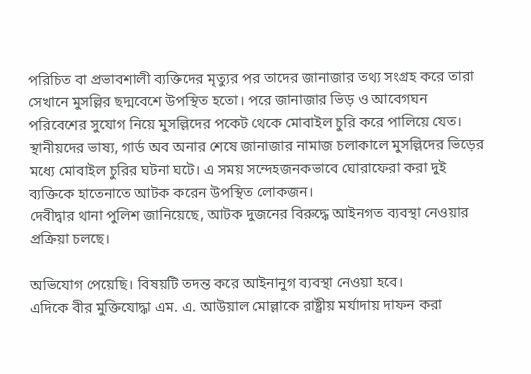পরিচিত বা প্রভাবশালী ব্যক্তিদের মৃত্যুর পর তাদের জানাজার তথ্য সংগ্রহ করে তারা সেখানে মুসল্লির ছদ্মবেশে উপস্থিত হতো। পরে জানাজার ভিড় ও আবেগঘন পরিবেশের সুযোগ নিয়ে মুসল্লিদের পকেট থেকে মোবাইল চুরি করে পালিয়ে যেত।
স্থানীয়দের ভাষ্য, গার্ড অব অনার শেষে জানাজার নামাজ চলাকালে মুসল্লিদের ভিড়ের মধ্যে মোবাইল চুরির ঘটনা ঘটে। এ সময় সন্দেহজনকভাবে ঘোরাফেরা করা দুই ব্যক্তিকে হাতেনাতে আটক করেন উপস্থিত লোকজন।
দেবীদ্বার থানা পুলিশ জানিয়েছে, আটক দুজনের বিরুদ্ধে আইনগত ব্যবস্থা নেওয়ার প্রক্রিয়া চলছে।

অভিযোগ পেয়েছি। বিষয়টি তদন্ত করে আইনানুগ ব্যবস্থা নেওয়া হবে।
এদিকে বীর মুক্তিযোদ্ধা এম. এ. আউয়াল মোল্লাকে রাষ্ট্রীয় মর্যাদায় দাফন করা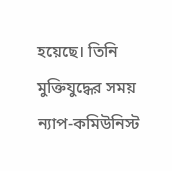হয়েছে। তিনি মুক্তিযুদ্ধের সময় ন্যাপ-কমিউনিস্ট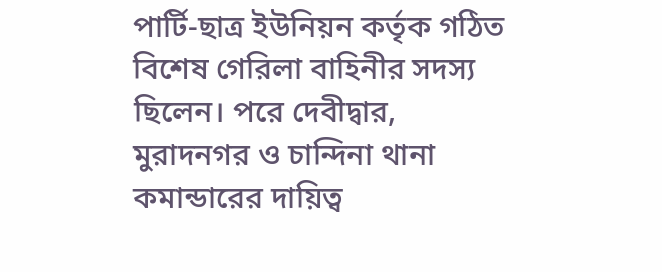পার্টি-ছাত্র ইউনিয়ন কর্তৃক গঠিত বিশেষ গেরিলা বাহিনীর সদস্য ছিলেন। পরে দেবীদ্বার, মুরাদনগর ও চান্দিনা থানা কমান্ডারের দায়িত্ব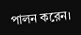পালন করেন।